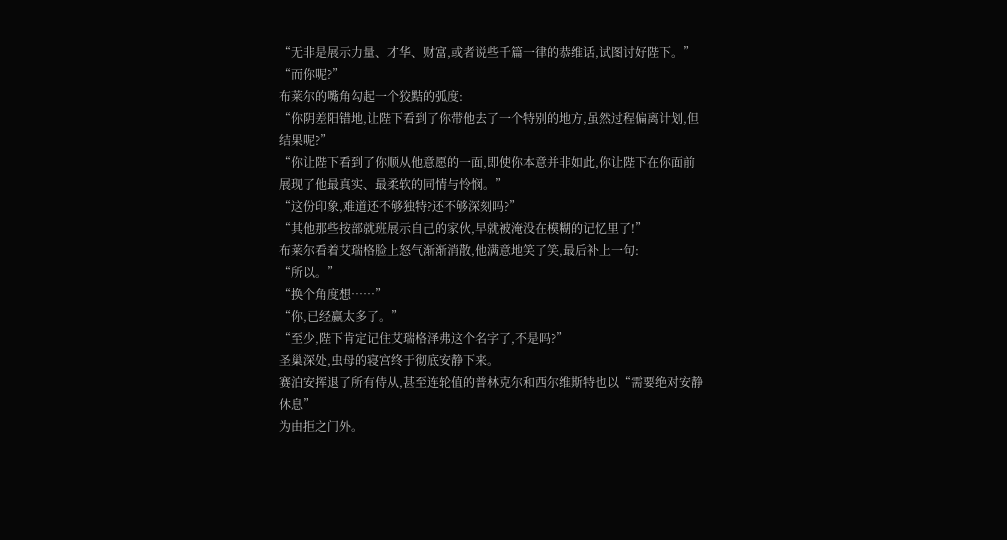“无非是展示力量、才华、财富,或者说些千篇一律的恭维话,试图讨好陛下。”
“而你呢?”
布莱尔的嘴角勾起一个狡黠的弧度:
“你阴差阳错地,让陛下看到了你带他去了一个特别的地方,虽然过程偏离计划,但结果呢?”
“你让陛下看到了你顺从他意愿的一面,即使你本意并非如此,你让陛下在你面前展现了他最真实、最柔软的同情与怜悯。”
“这份印象,难道还不够独特?还不够深刻吗?”
“其他那些按部就班展示自己的家伙,早就被淹没在模糊的记忆里了!”
布莱尔看着艾瑞格脸上怒气渐渐消散,他满意地笑了笑,最后补上一句:
“所以。”
“换个角度想……”
“你,已经赢太多了。”
“至少,陛下肯定记住艾瑞格泽弗这个名字了,不是吗?”
圣巢深处,虫母的寝宫终于彻底安静下来。
赛泊安挥退了所有侍从,甚至连轮值的普林克尔和西尔维斯特也以“需要绝对安静休息”
为由拒之门外。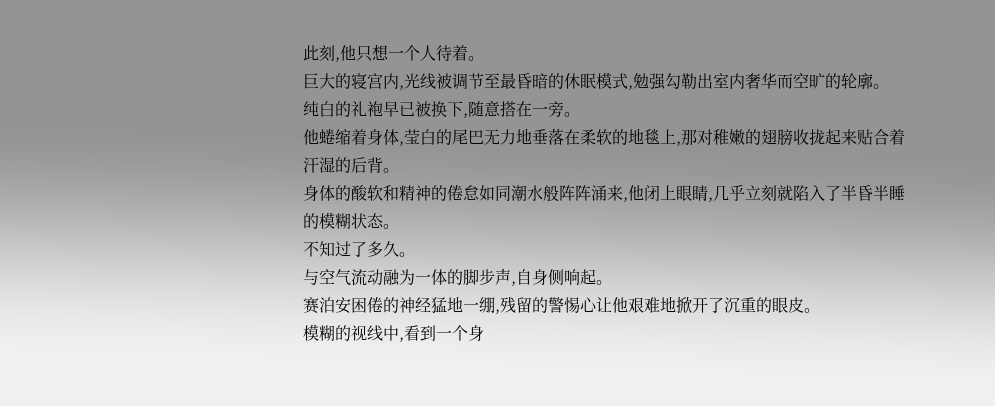此刻,他只想一个人待着。
巨大的寝宫内,光线被调节至最昏暗的休眠模式,勉强勾勒出室内奢华而空旷的轮廓。
纯白的礼袍早已被换下,随意搭在一旁。
他蜷缩着身体,莹白的尾巴无力地垂落在柔软的地毯上,那对稚嫩的翅膀收拢起来贴合着汗湿的后背。
身体的酸软和精神的倦怠如同潮水般阵阵涌来,他闭上眼睛,几乎立刻就陷入了半昏半睡的模糊状态。
不知过了多久。
与空气流动融为一体的脚步声,自身侧响起。
赛泊安困倦的神经猛地一绷,残留的警惕心让他艰难地掀开了沉重的眼皮。
模糊的视线中,看到一个身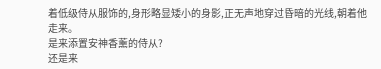着低级侍从服饰的,身形略显矮小的身影,正无声地穿过昏暗的光线,朝着他走来。
是来添置安神香薰的侍从?
还是来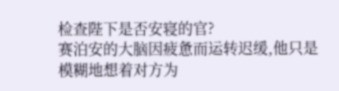检查陛下是否安寝的官?
赛泊安的大脑因疲惫而运转迟缓,他只是模糊地想着对方为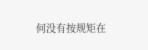何没有按规矩在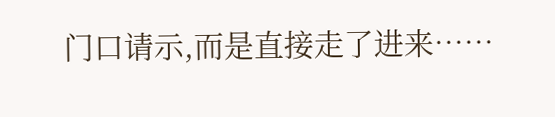门口请示,而是直接走了进来……